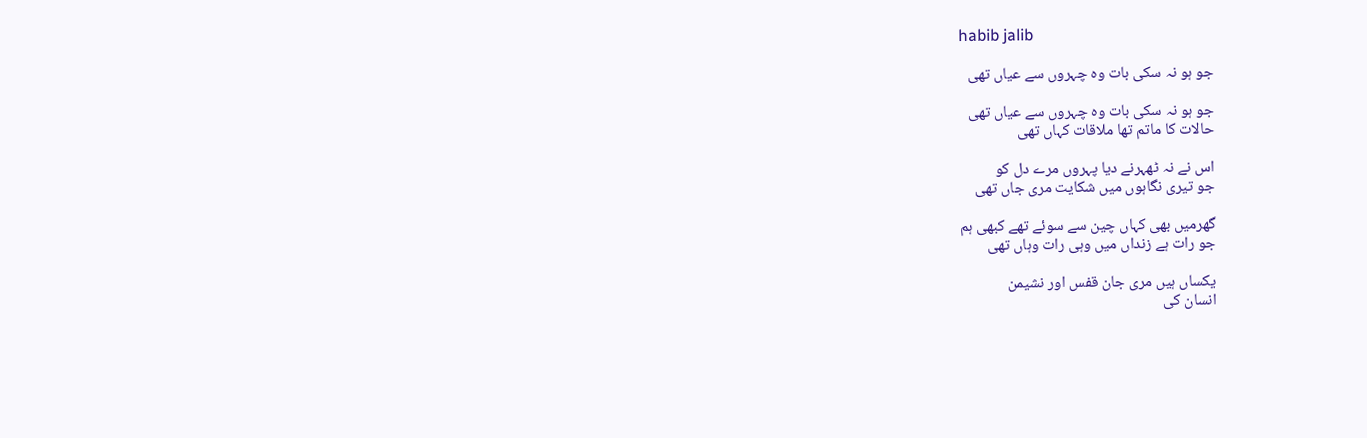habib jalib

جو ہو نہ سکی بات وہ چہروں سے عیاں تھی

جو ہو نہ سکی بات وہ چہروں سے عیاں تھی
حالات کا ماتم تھا ملاقات کہاں تھی

اس نے نہ ٹھہرنے دیا پہروں مرے دل کو
جو تیری نگاہوں میں شکایت مری جاں تھی

گھرمیں بھی کہاں چین سے سوئے تھے کبھی ہم
جو رات ہے زنداں میں وہی رات وہاں تھی

یکساں ہیں مری جان قفس اور نشیمن
انسان کی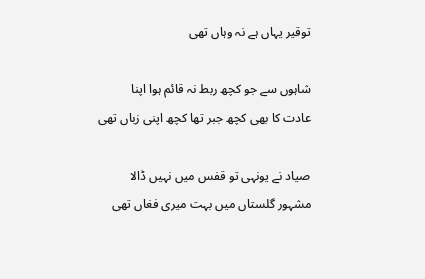توقیر یہاں ہے نہ وہاں تھی

شاہوں سے جو کچھ ربط نہ قائم ہوا اپنا
عادت کا بھی کچھ جبر تھا کچھ اپنی زباں تھی

صیاد نے یونہی تو قفس میں نہیں ڈالا
مشہور گلستاں میں بہت میری فغاں تھی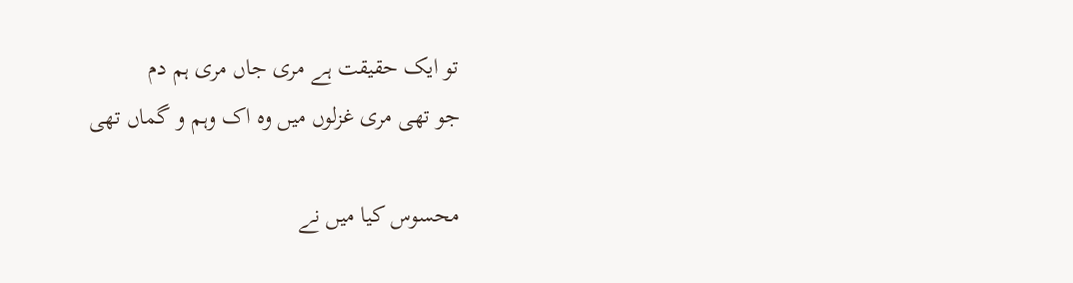تو ایک حقیقت ہے مری جاں مری ہم دم
جو تھی مری غزلوں میں وہ اک وہم و گماں تھی

محسوس کیا میں نے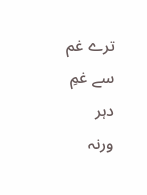ترے غم سے غمِ دہر
ورنہ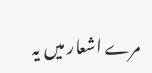مرے اشعار میں یہ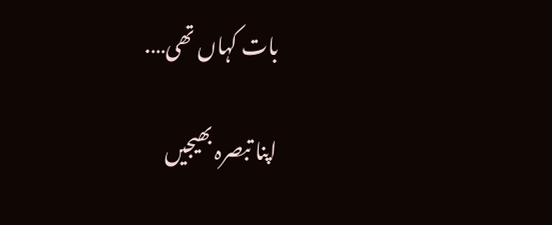بات کہاں تھی….

اپنا تبصرہ بھیجیں